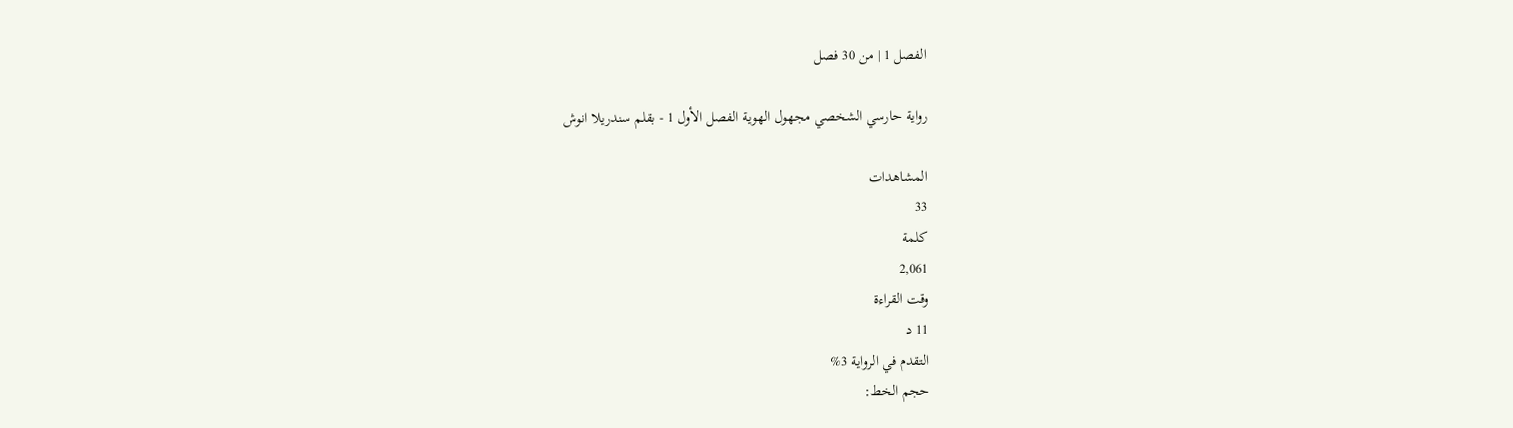الفصل 1 | من 30 فصل

رواية حارسي الشخصي مجهول الهوية الفصل الأول 1 - بقلم سندريلا انوش

المشاهدات
33
كلمة
2,061
وقت القراءة
11 د
التقدم في الرواية 3%
حجم الخط: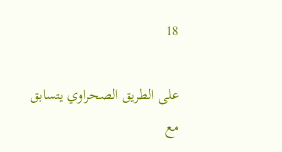18

على الطريق الصحراوي يتسابق مع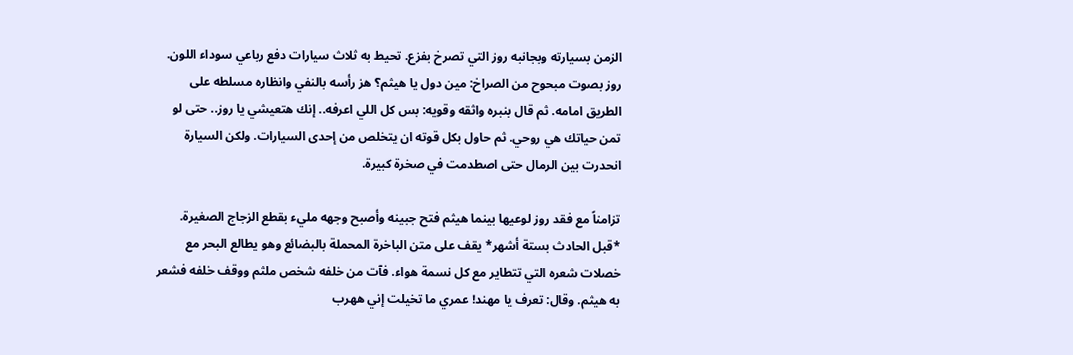الزمن بسيارته وبجانبه روز التي تصرخ بفزع. تحيط به ثلاث سيارات دفع رباعي سوداء اللون. روز بصوت مبحوح من الصراخ: مين دول يا هيثم؟ هز رأسه بالنفي وانظاره مسلطه على الطريق امامه. ثم قال بنبره واثقه وقويه: بس كل اللي اعرفه.. إنك هتعيشي يا روز.. حتى لو تمن حياتك هي روحي. ثم حاول بكل قوته ان يتخلص من إحدى السيارات. ولكن السيارة انحدرت بين الرمال حتى اصطدمت في صخرة كبيرة.

تزامناً مع فقد روز لوعيها بينما هيثم فتح جبينه وأصبح وجهه مليء بقطع الزجاج الصغيرة. *قبل الحادث بستة أشهر* يقف على متن الباخرة المحملة بالبضائع وهو يطالع البحر مع خصلات شعره التي تتطاير مع كل نسمة هواء. فآت من خلفه شخص ملثم ووقف خلفه فشعر به هيثم. وقال: تعرف يا مهند! عمري ما تخيلت إني ههرب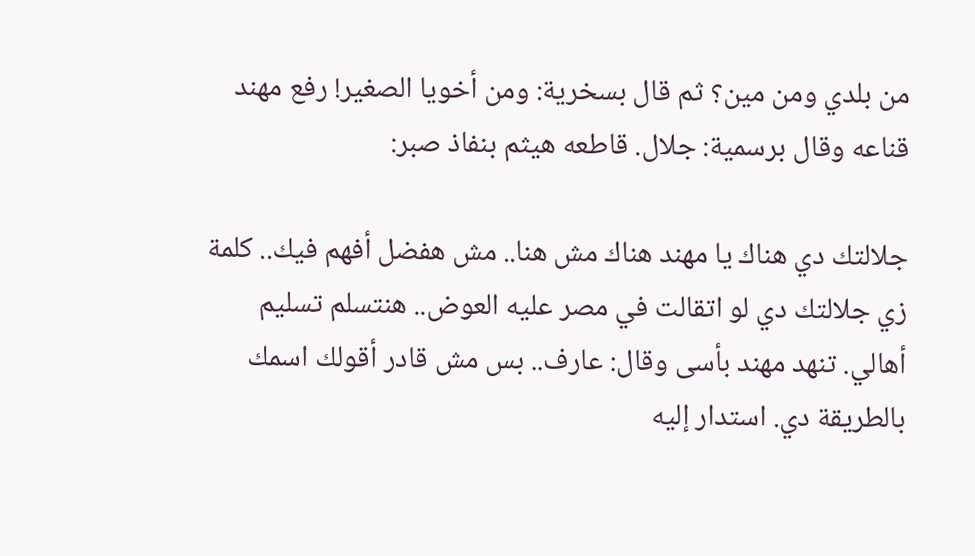من بلدي ومن مين؟ ثم قال بسخرية: ومن أخويا الصغير! رفع مهند قناعه وقال برسمية: جلال. قاطعه هيثم بنفاذ صبر:

جلالتك دي هناك يا مهند هناك مش هنا.. مش هفضل أفهم فيك.. كلمة زي جلالتك دي لو اتقالت في مصر عليه العوض.. هنتسلم تسليم أهالي. تنهد مهند بأسى وقال: عارف.. بس مش قادر أقولك اسمك بالطريقة دي. استدار إليه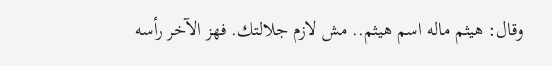وقال: هيثم ماله اسم هيثم.. مش لازم جلالتك. فهز الآخر رأسه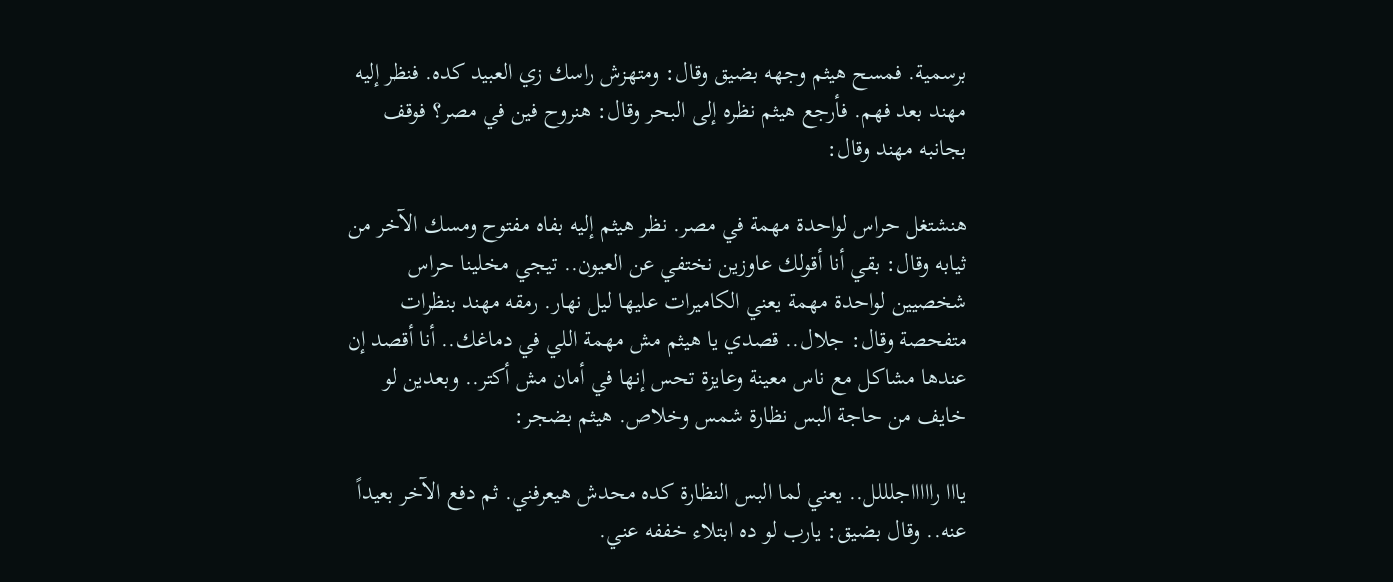برسمية. فمسح هيثم وجهه بضيق وقال: ومتهزش راسك زي العبيد كده. فنظر إليه مهند بعد فهم. فأرجع هيثم نظره إلى البحر وقال: هنروح فين في مصر؟ فوقف بجانبه مهند وقال:

هنشتغل حراس لواحدة مهمة في مصر. نظر هيثم إليه بفاه مفتوح ومسك الآخر من ثيابه وقال: بقي أنا أقولك عاوزين نختفي عن العيون.. تيجي مخلينا حراس شخصيين لواحدة مهمة يعني الكاميرات عليها ليل نهار. رمقه مهند بنظرات متفحصة وقال: جلال.. قصدي يا هيثم مش مهمة اللي في دماغك.. أنا أقصد إن عندها مشاكل مع ناس معينة وعايزة تحس إنها في أمان مش أكتر.. وبعدين لو خايف من حاجة البس نظارة شمس وخلاص. هيثم بضجر:

يااا راااااجلللل.. يعني لما البس النظارة كده محدش هيعرفني. ثم دفع الآخر بعيداً عنه.. وقال بضيق: يارب لو ده ابتلاء خففه عني.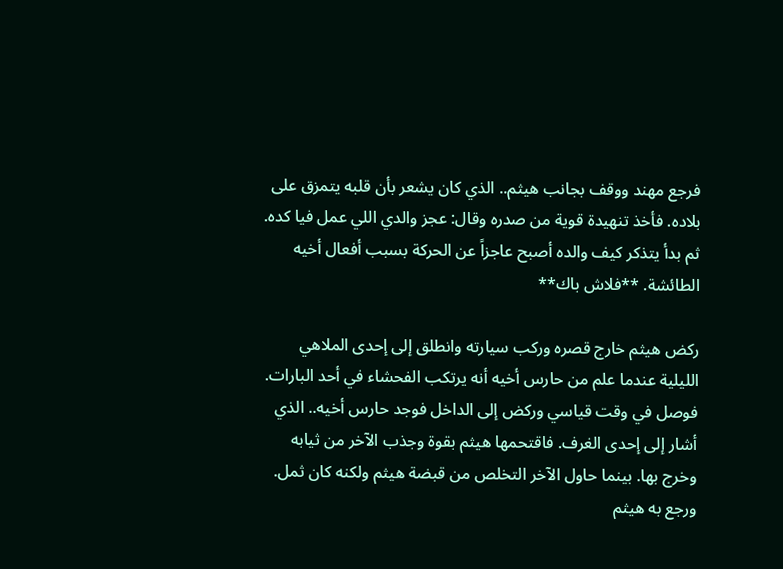فرجع مهند ووقف بجانب هيثم.. الذي كان يشعر بأن قلبه يتمزق على بلاده. فأخذ تنهيدة قوية من صدره وقال: عجز والدي اللي عمل فيا كده. ثم بدأ يتذكر كيف والده أصبح عاجزاً عن الحركة بسبب أفعال أخيه الطائشة. **فلاش باك**

ركض هيثم خارج قصره وركب سيارته وانطلق إلى إحدى الملاهي الليلية عندما علم من حارس أخيه أنه يرتكب الفحشاء في أحد البارات. فوصل في وقت قياسي وركض إلى الداخل فوجد حارس أخيه.. الذي أشار إلى إحدى الغرف. فاقتحمها هيثم بقوة وجذب الآخر من ثيابه وخرج بها. بينما حاول الآخر التخلص من قبضة هيثم ولكنه كان ثمل. ورجع به هيثم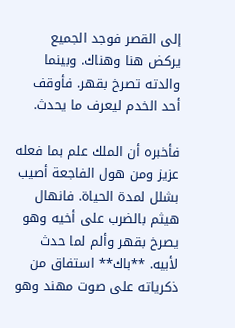إلى القصر فوجد الجميع يركض هنا وهناك. وبينما والدته تصرخ بقهر. فأوقف أحد الخدم ليعرف ما يحدث.

فأخبره أن الملك علم بما فعله عزيز ومن هول الفاجعة أصيب بشلل لمدة الحياة. فانهال هيثم بالضرب على أخيه وهو يصرخ بقهر وألم لما حدث لأبيه. **باك** استفاق من ذكرياته على صوت مهند وهو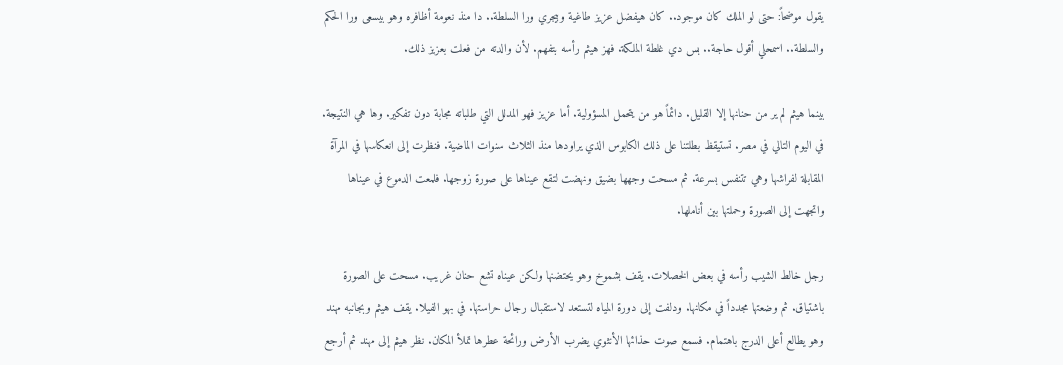يقول موضحاً: حتى لو الملك كان موجود.. كان هيفضل عزيز طاغية وبيجري ورا السلطة.. دا منذ نعومة أظافره وهو بيسعى ورا الحكم والسلطة.. اسمحلي أقول حاجة.. بس دي غلطة الملكة. فهز هيثم رأسه بتفهم. لأن والدته من فعلت بعزيز ذلك.

بينما هيثم لم ير من حنانها إلا القليل. دائماً هو من يتحمل المسؤولية. أما عزيز فهو المدلل التي طلباته مجابة دون تفكير. وها هي النتيجة. في اليوم التالي في مصر. تستيقظ بطلتنا على ذلك الكابوس الذي يراودها منذ الثلاث سنوات الماضية. فنظرت إلى انعكاسها في المرآة المقابلة لفراشها وهي تتنفس بسرعة. ثم مسحت وجهها بضيق ونهضت لتقع عيناها على صورة زوجها. فلمعت الدموع في عيناها واتجهت إلى الصورة وحملتها بين أناملها.

رجل خالط الشيب رأسه في بعض الخصلات. يقف بشموخ وهو يحتضنها ولكن عيناه تشع حنان غريب. مسحت على الصورة باشتياق. ثم وضعتها مجدداً في مكانها. ودلفت إلى دورة المياه لتستعد لاستقبال رجال حراستها. في بهو الفيلا. يقف هيثم وبجانبه مهند وهو يطالع أعلى الدرج باهتمام. فسمع صوت حذائها الأنثوي يضرب الأرض ورائحة عطرها تملأ المكان. نظر هيثم إلى مهند ثم أرجع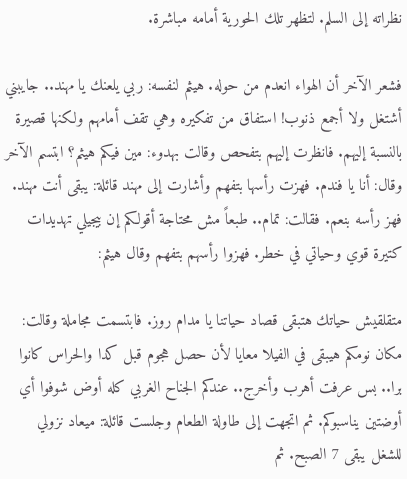نظراته إلى السلم. لتظهر تلك الحورية أمامه مباشرة.

فشعر الآخر أن الهواء انعدم من حوله. هيثم لنفسه: ربي يلعنك يا مهند.. جايبني أشتغل ولا أجمع ذنوب! استفاق من تفكيره وهي تقف أمامهم ولكنها قصيرة بالنسبة إليهم. فانظرت إليهم بتفحص وقالت بهدوء: مين فيكم هيثم؟ ابتسم الآخر وقال: أنا يا فندم. فهزت رأسها بتفهم وأشارت إلى مهند قائلة: يبقى أنت مهند. فهز رأسه بنعم. فقالت: تمام.. طبعاً مش محتاجة أقولكم إن بيجيلي تهديدات كتيرة قوي وحياتي في خطر. فهزوا رأسهم بتفهم وقال هيثم:

متقلقيش حياتك هتبقى قصاد حياتنا يا مدام روز. فابتسمت مجاملة وقالت: مكان نومكم هيبقى في الفيلا معايا لأن حصل هجوم قبل كدا والحراس كانوا برا.. بس عرفت أهرب وأخرج.. عندكم الجناح الغربي كله أوض شوفوا أي أوضتين يناسبوكم. ثم اتجهت إلى طاولة الطعام وجلست قائلة: ميعاد نزولي للشغل يبقى 7 الصبح. ثم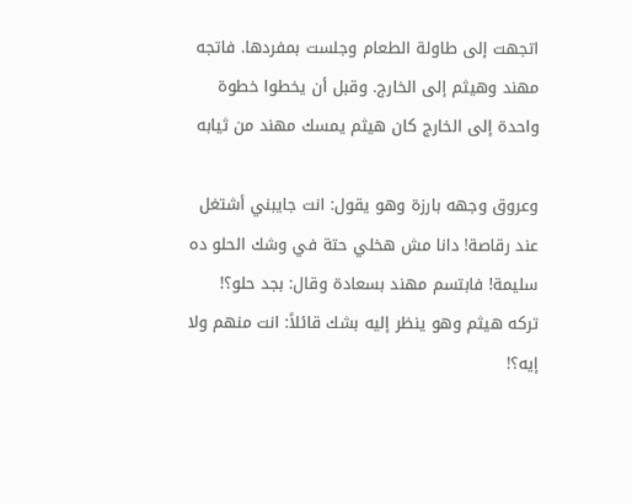اتجهت إلى طاولة الطعام وجلست بمفردها. فاتجه مهند وهيثم إلى الخارج. وقبل أن يخطوا خطوة واحدة إلى الخارج كان هيثم يمسك مهند من ثيابه

وعروق وجهه بارزة وهو يقول: انت جايبني أشتغل عند رقاصة! دانا مش هخلي حتة في وشك الحلو ده سليمة! فابتسم مهند بسعادة وقال: بجد حلو؟! تركه هيثم وهو ينظر إليه بشك قائلاً: انت منهم ولا إيه؟!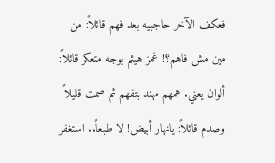فعكف الآخر حاجبيه بعد فهم قائلاً: من مين مش فاهم؟! غمز هيثم بوجه متعكر قائلاً: ألوان يعني. همهم مهند بتفهم ثم صمت قليلاً وصدم قائلاً: يانهار أبيض! لا طبعاً.. استغفر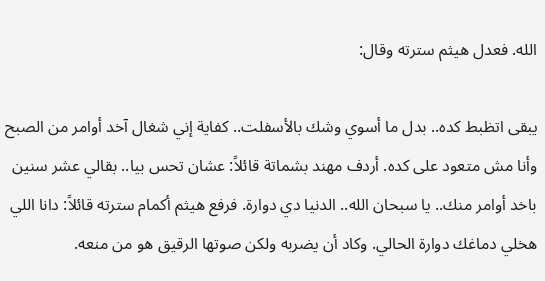الله. فعدل هيثم سترته وقال:

يبقى اتظبط كده.. بدل ما أسوي وشك بالأسفلت.. كفاية إني شغال آخد أوامر من الصبح وأنا مش متعود على كده. أردف مهند بشماتة قائلاً: عشان تحس بيا.. بقالي عشر سنين باخد أوامر منك.. يا سبحان الله.. الدنيا دي دوارة. فرفع هيثم أكمام سترته قائلاً: دانا اللي هخلي دماغك دوارة الحالي. وكاد أن يضربه ولكن صوتها الرقيق هو من منعه.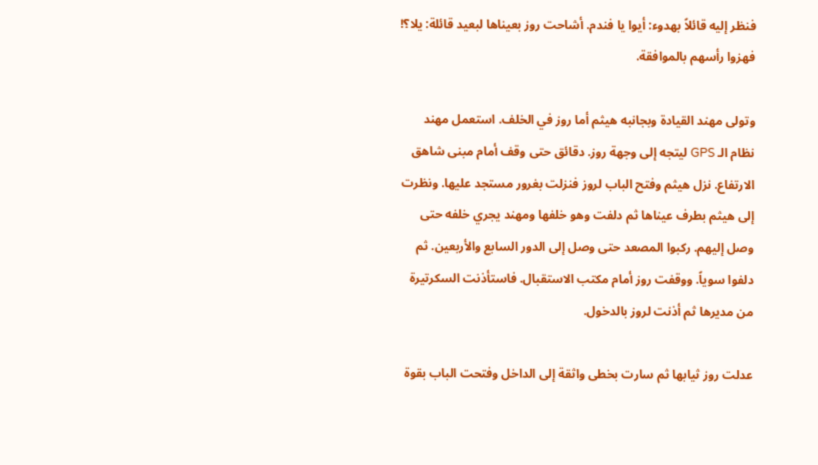فنظر إليه قائلاً بهدوء: أيوا يا فندم. أشاحت روز بعيناها لبعيد قائلة: يلا؟! فهزوا رأسهم بالموافقة.

وتولى مهند القيادة وبجانبه هيثم أما روز في الخلف. استعمل مهند نظام الـ GPS ليتجه إلى وجهة روز. دقائق حتى وقف أمام مبنى شاهق الارتفاع. نزل هيثم وفتح الباب لروز فنزلت بغرور مستجد عليها. ونظرت إلى هيثم بطرف عيناها ثم دلفت وهو خلفها ومهند يجري خلفه حتى وصل إليهم. ركبوا المصعد حتى وصل إلى الدور السابع والأربعين. ثم دلفوا سوياً. ووقفت روز أمام مكتب الاستقبال. فاستأذنت السكرتيرة من مديرها ثم أذنت لروز بالدخول.

عدلت روز ثيابها ثم سارت بخطى واثقة إلى الداخل وفتحت الباب بقوة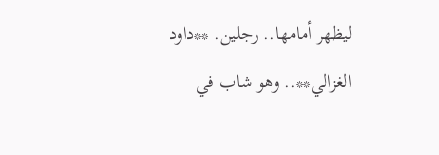ليظهر أمامها.. رجلين. **داود الغزالي**.. وهو شاب في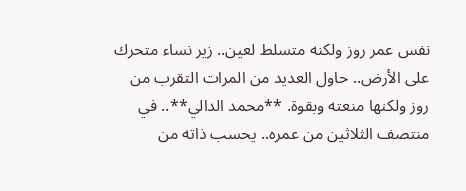نفس عمر روز ولكنه متسلط لعين.. زير نساء متحرك على الأرض.. حاول العديد من المرات التقرب من روز ولكنها منعته وبقوة. **محمد الدالي**.. في منتصف الثلاثين من عمره.. يحسب ذاته من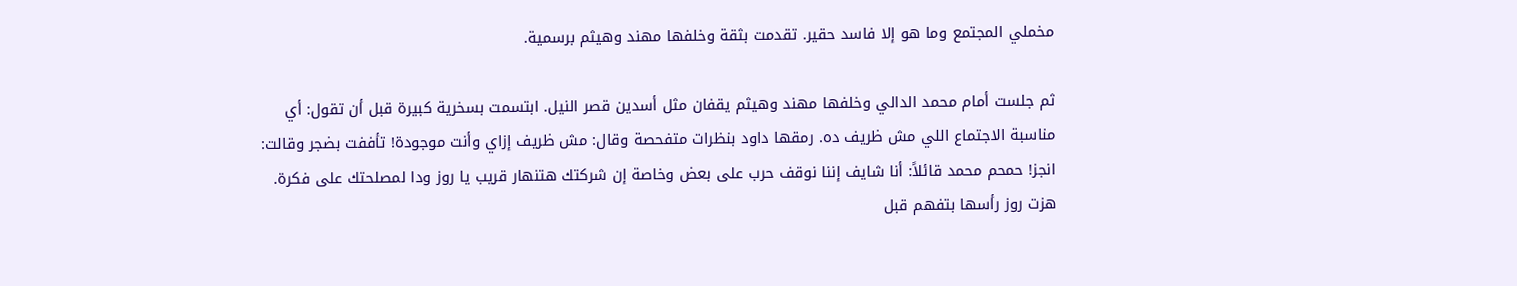مخملي المجتمع وما هو إلا فاسد حقير. تقدمت بثقة وخلفها مهند وهيثم برسمية.

ثم جلست أمام محمد الدالي وخلفها مهند وهيثم يقفان مثل أسدين قصر النيل. ابتسمت بسخرية كبيرة قبل أن تقول: أي مناسبة الاجتماع اللي مش ظريف ده. رمقها داود بنظرات متفحصة وقال: مش ظريف إزاي وأنت موجودة! تأففت بضجر وقالت: انجز! حمحم محمد قائلاً: أنا شايف إننا نوقف حرب على بعض وخاصة إن شركتك هتنهار قريب يا روز ودا لمصلحتك على فكرة. هزت روز رأسها بتفهم قبل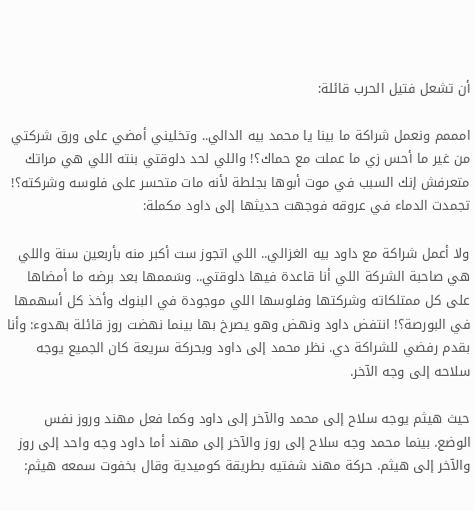أن تشعل فتيل الحرب قائلة:

امممم ونعمل شراكة ما بينا يا محمد بيه الدالي.. وتخليني أمضي على ورق شركتي من غير ما أحس زي ما عملت مع حماك؟! واللي لحد دلوقتي بنته اللي هي مراتك متعرفش إنك السبب في موت أبوها بجلطة لأنه مات متحسر على فلوسه وشركته؟! تجمدت الدماء في عروقه فوجهت حديثها إلى داود مكملة:

ولا أعمل شراكة مع داود بيه الغزالي.. اللي اتجوز ست أكبر منه بأربعين سنة واللي هي صاحبة الشركة اللي أنا قاعدة فيها دلوقتي.. وسَممها بعد برضه ما أمضاها على كل ممتلكاته وشركتها وفلوسها اللي موجودة في البنوك وأخذ كل أسهمها في البورصة؟! انتفض داود ونهض وهو يصرخ بها بينما نهضت روز قائلة بهدوء: وأنا بقدم رفضي للشراكة دي. نظر محمد إلى داود وبحركة سريعة كان الجميع يوجه سلاحه إلى وجه الآخر.

حيث هيثم يوجه سلاح إلى محمد والآخر إلى داود وكما فعل مهند وروز نفس الوضع. بينما محمد وجه سلاح إلى روز والآخر إلى مهند أما داود وجه واحد إلى روز والآخر إلى هيثم. حركة مهند شفتيه بطريقة كوميدية وقال بخفوت سمعه هيثم: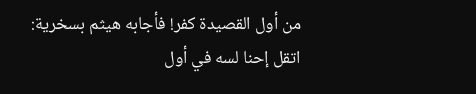من أول القصيدة كفر! فأجابه هيثم بسخرية: اتقل إحنا لسه في أول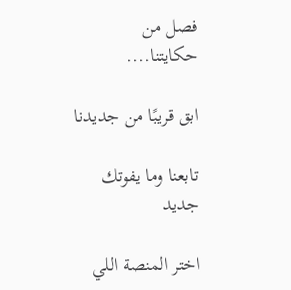فصل من حكايتنا....

ابق قريبًا من جديدنا

تابعنا وما يفوتك جديد

اختر المنصة اللي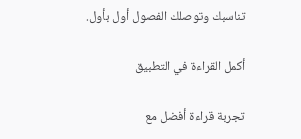تناسبك وتوصلك الفصول أول بأول.

أكمل القراءة في التطبيق

تجربة قراءة أفضل مع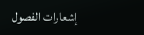إشعارات الفصول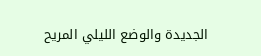الجديدة والوضع الليلي المريح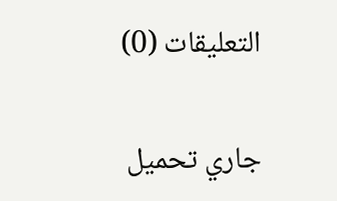التعليقات (0)

جاري تحميل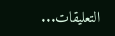التعليقات...